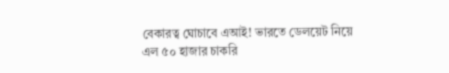বেকারত্ব ঘোচাবে এআই! ভারতে ডেলয়েট নিয়ে এল ৫০ হাজার চাকরি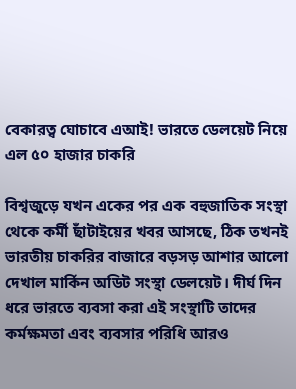বেকারত্ব ঘোচাবে এআই! ভারতে ডেলয়েট নিয়ে এল ৫০ হাজার চাকরি

বিশ্বজুড়ে যখন একের পর এক বহুজাতিক সংস্থা থেকে কর্মী ছাঁটাইয়ের খবর আসছে, ঠিক তখনই ভারতীয় চাকরির বাজারে বড়সড় আশার আলো দেখাল মার্কিন অডিট সংস্থা ডেলয়েট। দীর্ঘ দিন ধরে ভারতে ব্যবসা করা এই সংস্থাটি তাদের কর্মক্ষমতা এবং ব্যবসার পরিধি আরও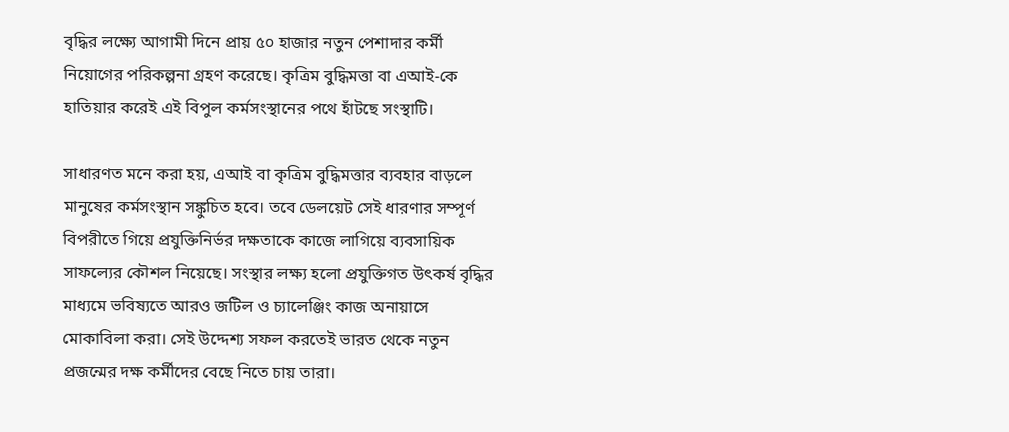বৃদ্ধির লক্ষ্যে আগামী দিনে প্রায় ৫০ হাজার নতুন পেশাদার কর্মী নিয়োগের পরিকল্পনা গ্রহণ করেছে। কৃত্রিম বুদ্ধিমত্তা বা এআই-কে হাতিয়ার করেই এই বিপুল কর্মসংস্থানের পথে হাঁটছে সংস্থাটি।

সাধারণত মনে করা হয়, এআই বা কৃত্রিম বুদ্ধিমত্তার ব্যবহার বাড়লে মানুষের কর্মসংস্থান সঙ্কুচিত হবে। তবে ডেলয়েট সেই ধারণার সম্পূর্ণ বিপরীতে গিয়ে প্রযুক্তিনির্ভর দক্ষতাকে কাজে লাগিয়ে ব্যবসায়িক সাফল্যের কৌশল নিয়েছে। সংস্থার লক্ষ্য হলো প্রযুক্তিগত উৎকর্ষ বৃদ্ধির মাধ্যমে ভবিষ্যতে আরও জটিল ও চ্যালেঞ্জিং কাজ অনায়াসে মোকাবিলা করা। সেই উদ্দেশ্য সফল করতেই ভারত থেকে নতুন প্রজন্মের দক্ষ কর্মীদের বেছে নিতে চায় তারা।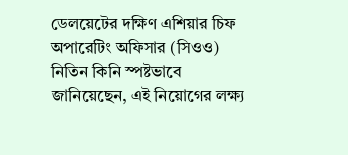ডেলয়েটের দক্ষিণ এশিয়ার চিফ অপারেটিং অফিসার (সিওও) নিতিন কিনি স্পষ্টভাবে জানিয়েছেন, এই নিয়োগের লক্ষ্য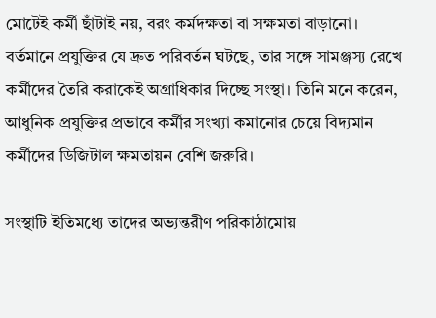মোটেই কর্মী ছাঁটাই নয়, বরং কর্মদক্ষতা বা সক্ষমতা বাড়ানো। বর্তমানে প্রযুক্তির যে দ্রুত পরিবর্তন ঘটছে, তার সঙ্গে সামঞ্জস্য রেখে কর্মীদের তৈরি করাকেই অগ্রাধিকার দিচ্ছে সংস্থা। তিনি মনে করেন, আধুনিক প্রযুক্তির প্রভাবে কর্মীর সংখ্যা কমানোর চেয়ে বিদ্যমান কর্মীদের ডিজিটাল ক্ষমতায়ন বেশি জরুরি।

সংস্থাটি ইতিমধ্যে তাদের অভ্যন্তরীণ পরিকাঠামোয়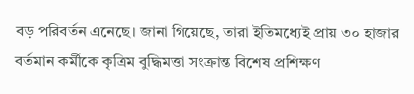বড় পরিবর্তন এনেছে। জানা গিয়েছে, তারা ইতিমধ্যেই প্রায় ৩০ হাজার বর্তমান কর্মীকে কৃত্রিম বুদ্ধিমত্তা সংক্রান্ত বিশেষ প্রশিক্ষণ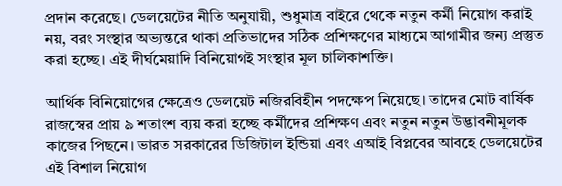প্রদান করেছে। ডেলয়েটের নীতি অনুযায়ী, শুধুমাত্র বাইরে থেকে নতুন কর্মী নিয়োগ করাই নয়, বরং সংস্থার অভ্যন্তরে থাকা প্রতিভাদের সঠিক প্রশিক্ষণের মাধ্যমে আগামীর জন্য প্রস্তুত করা হচ্ছে। এই দীর্ঘমেয়াদি বিনিয়োগই সংস্থার মূল চালিকাশক্তি।

আর্থিক বিনিয়োগের ক্ষেত্রেও ডেলয়েট নজিরবিহীন পদক্ষেপ নিয়েছে। তাদের মোট বার্ষিক রাজস্বের প্রায় ৯ শতাংশ ব্যয় করা হচ্ছে কর্মীদের প্রশিক্ষণ এবং নতুন নতুন উদ্ভাবনীমূলক কাজের পিছনে। ভারত সরকারের ডিজিটাল ইন্ডিয়া এবং এআই বিপ্লবের আবহে ডেলয়েটের এই বিশাল নিয়োগ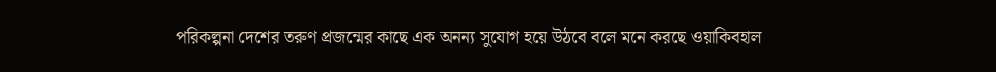পরিকল্পনা দেশের তরুণ প্রজন্মের কাছে এক অনন্য সুযোগ হয়ে উঠবে বলে মনে করছে ওয়াকিবহাল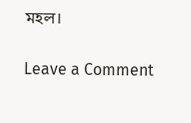মহল।

Leave a Comment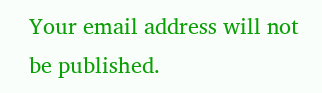Your email address will not be published.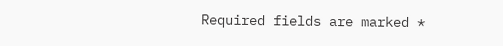Required fields are marked *